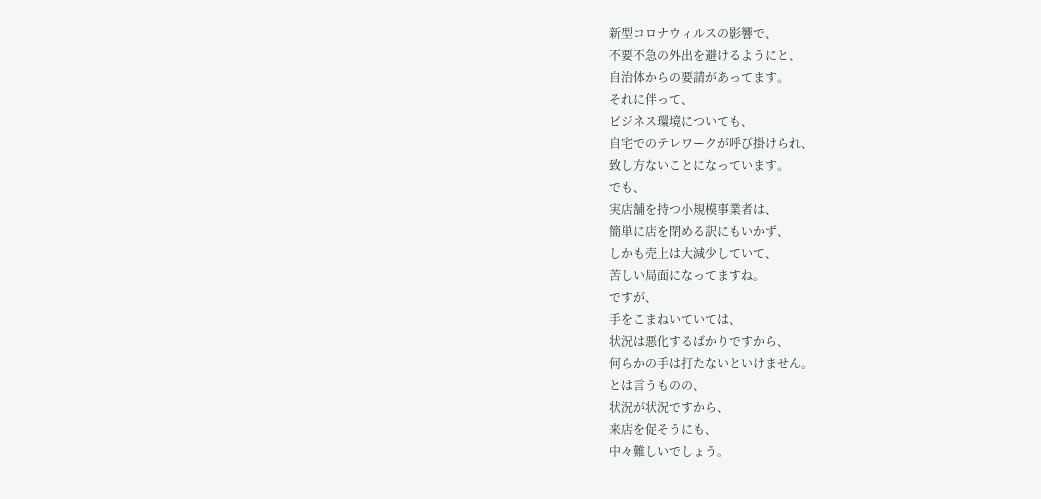新型コロナウィルスの影響で、
不要不急の外出を避けるようにと、
自治体からの要請があってます。
それに伴って、
ビジネス環境についても、
自宅でのテレワークが呼び掛けられ、
致し方ないことになっています。
でも、
実店舗を持つ小規模事業者は、
簡単に店を閉める訳にもいかず、
しかも売上は大減少していて、
苦しい局面になってますね。
ですが、
手をこまねいていては、
状況は悪化するばかりですから、
何らかの手は打たないといけません。
とは言うものの、
状況が状況ですから、
来店を促そうにも、
中々難しいでしょう。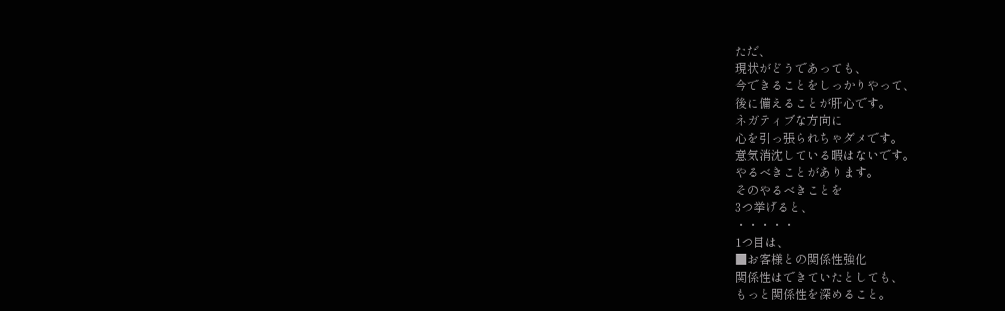ただ、
現状がどうであっても、
今できることをしっかりやって、
後に備えることが肝心です。
ネガティブな方向に
心を引っ張られちゃダメです。
意気消沈している暇はないです。
やるべきことがあります。
そのやるべきことを
3つ挙げると、
・・・・・
1つ目は、
■お客様との関係性強化
関係性はできていたとしても、
もっと関係性を深めること。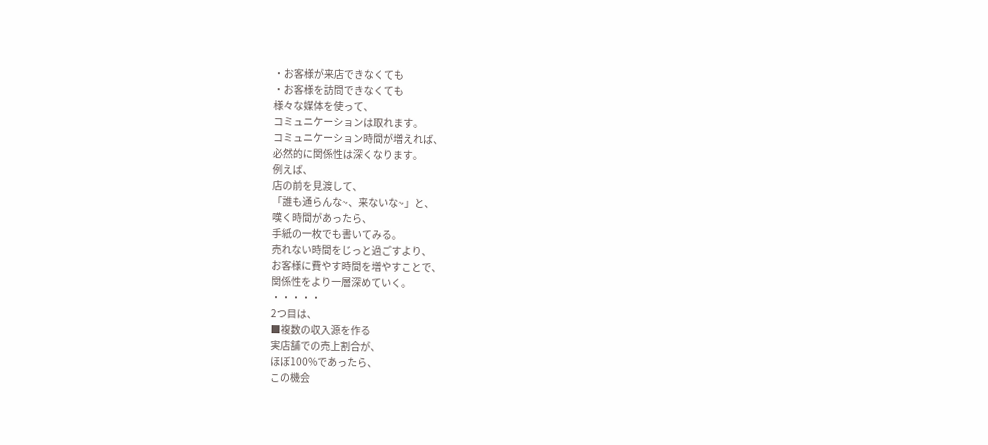・お客様が来店できなくても
・お客様を訪問できなくても
様々な媒体を使って、
コミュニケーションは取れます。
コミュニケーション時間が増えれば、
必然的に関係性は深くなります。
例えば、
店の前を見渡して、
「誰も通らんな~、来ないな~」と、
嘆く時間があったら、
手紙の一枚でも書いてみる。
売れない時間をじっと過ごすより、
お客様に費やす時間を増やすことで、
関係性をより一層深めていく。
・・・・・
2つ目は、
■複数の収入源を作る
実店舗での売上割合が、
ほぼ100%であったら、
この機会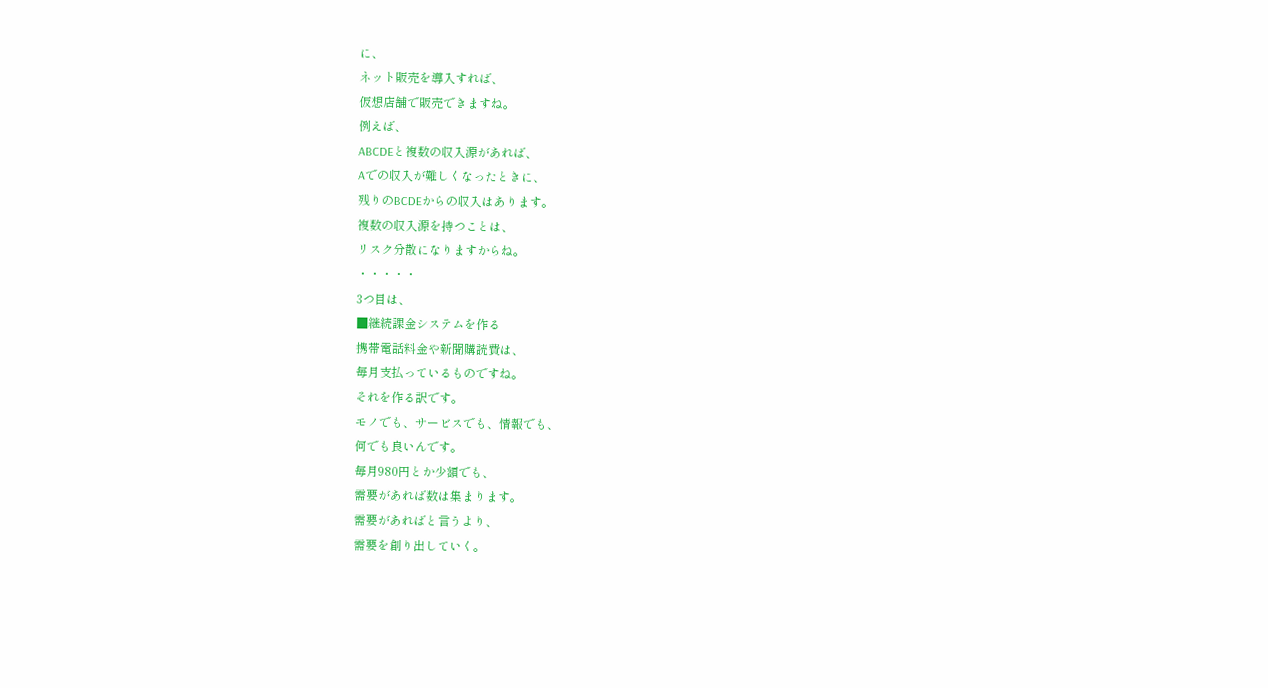に、
ネット販売を導入すれば、
仮想店舗で販売できますね。
例えば、
ABCDEと複数の収入源があれば、
Aでの収入が難しくなったときに、
残りのBCDEからの収入はあります。
複数の収入源を持つことは、
リスク分散になりますからね。
・・・・・
3つ目は、
■継続課金システムを作る
携帯電話料金や新聞購読費は、
毎月支払っているものですね。
それを作る訳です。
モノでも、サービスでも、情報でも、
何でも良いんです。
毎月980円とか少額でも、
需要があれば数は集まります。
需要があればと言うより、
需要を創り出していく。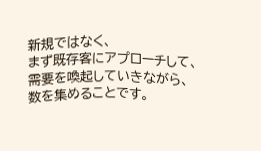新規ではなく、
まず既存客にアプローチして、
需要を喚起していきながら、
数を集めることです。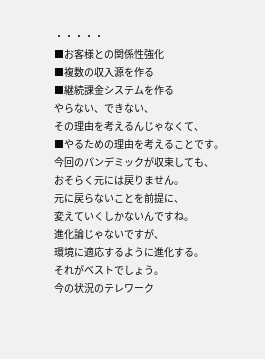・・・・・
■お客様との関係性強化
■複数の収入源を作る
■継続課金システムを作る
やらない、できない、
その理由を考えるんじゃなくて、
■やるための理由を考えることです。
今回のパンデミックが収束しても、
おそらく元には戻りません。
元に戻らないことを前提に、
変えていくしかないんですね。
進化論じゃないですが、
環境に適応するように進化する。
それがベストでしょう。
今の状況のテレワーク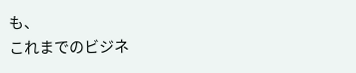も、
これまでのビジネ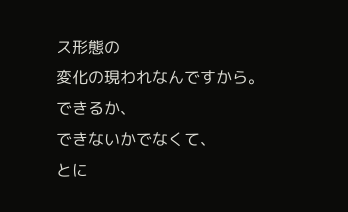ス形態の
変化の現われなんですから。
できるか、
できないかでなくて、
とに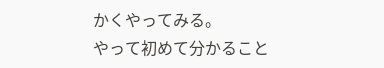かくやってみる。
やって初めて分かること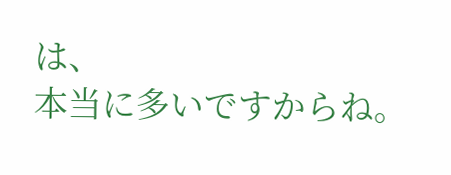は、
本当に多いですからね。